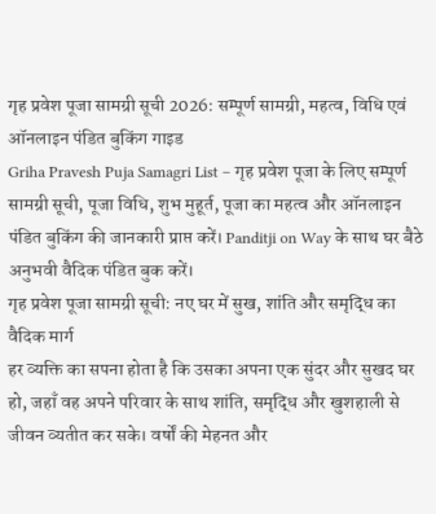गृह प्रवेश पूजा सामग्री सूची 2026: सम्पूर्ण सामग्री, महत्व, विधि एवं ऑनलाइन पंडित बुकिंग गाइड
Griha Pravesh Puja Samagri List – गृह प्रवेश पूजा के लिए सम्पूर्ण सामग्री सूची, पूजा विधि, शुभ मुहूर्त, पूजा का महत्व और ऑनलाइन पंडित बुकिंग की जानकारी प्राप्त करें। Panditji on Way के साथ घर बैठे अनुभवी वैदिक पंडित बुक करें।
गृह प्रवेश पूजा सामग्री सूची: नए घर में सुख, शांति और समृद्धि का वैदिक मार्ग
हर व्यक्ति का सपना होता है कि उसका अपना एक सुंदर और सुखद घर हो, जहाँ वह अपने परिवार के साथ शांति, समृद्धि और खुशहाली से जीवन व्यतीत कर सके। वर्षों की मेहनत और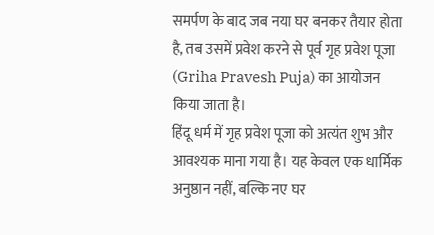समर्पण के बाद जब नया घर बनकर तैयार होता है, तब उसमें प्रवेश करने से पूर्व गृह प्रवेश पूजा (Griha Pravesh Puja) का आयोजन किया जाता है।
हिंदू धर्म में गृह प्रवेश पूजा को अत्यंत शुभ और आवश्यक माना गया है। यह केवल एक धार्मिक अनुष्ठान नहीं, बल्कि नए घर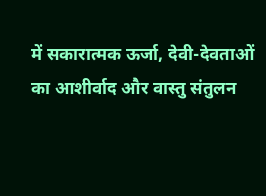में सकारात्मक ऊर्जा, देवी-देवताओं का आशीर्वाद और वास्तु संतुलन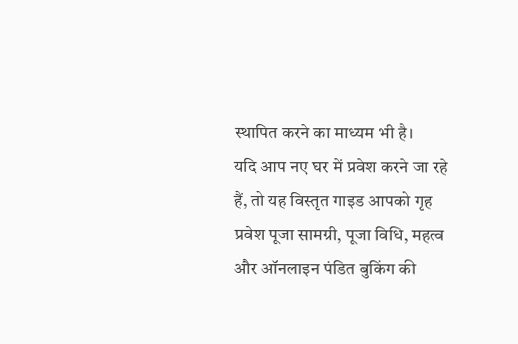स्थापित करने का माध्यम भी है।
यदि आप नए घर में प्रवेश करने जा रहे हैं, तो यह विस्तृत गाइड आपको गृह प्रवेश पूजा सामग्री, पूजा विधि, महत्व और ऑनलाइन पंडित बुकिंग की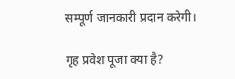सम्पूर्ण जानकारी प्रदान करेगी।

गृह प्रवेश पूजा क्या है?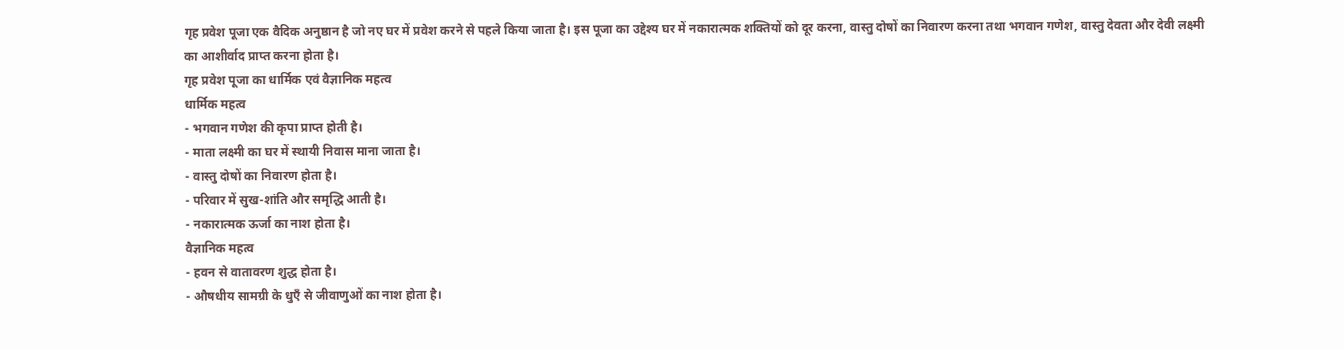गृह प्रवेश पूजा एक वैदिक अनुष्ठान है जो नए घर में प्रवेश करने से पहले किया जाता है। इस पूजा का उद्देश्य घर में नकारात्मक शक्तियों को दूर करना, वास्तु दोषों का निवारण करना तथा भगवान गणेश, वास्तु देवता और देवी लक्ष्मी का आशीर्वाद प्राप्त करना होता है।
गृह प्रवेश पूजा का धार्मिक एवं वैज्ञानिक महत्व
धार्मिक महत्व
- भगवान गणेश की कृपा प्राप्त होती है।
- माता लक्ष्मी का घर में स्थायी निवास माना जाता है।
- वास्तु दोषों का निवारण होता है।
- परिवार में सुख-शांति और समृद्धि आती है।
- नकारात्मक ऊर्जा का नाश होता है।
वैज्ञानिक महत्व
- हवन से वातावरण शुद्ध होता है।
- औषधीय सामग्री के धुएँ से जीवाणुओं का नाश होता है।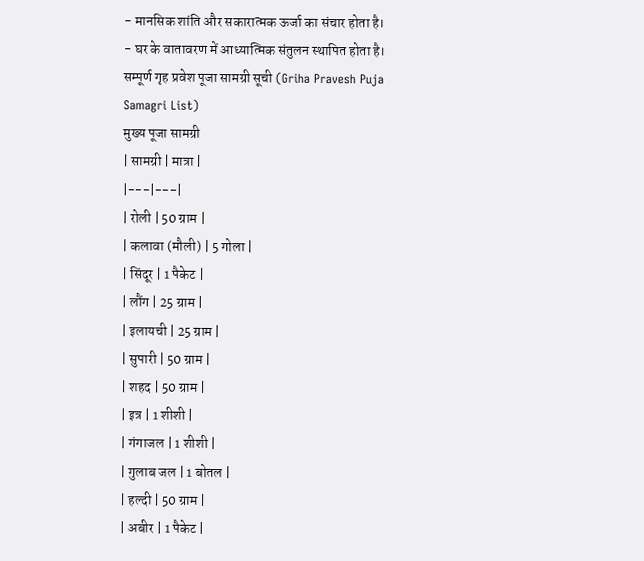- मानसिक शांति और सकारात्मक ऊर्जा का संचार होता है।
- घर के वातावरण में आध्यात्मिक संतुलन स्थापित होता है।
सम्पूर्ण गृह प्रवेश पूजा सामग्री सूची (Griha Pravesh Puja Samagri List)
मुख्य पूजा सामग्री
| सामग्री | मात्रा |
|---|---|
| रोली | 50 ग्राम |
| कलावा (मौली) | 5 गोला |
| सिंदूर | 1 पैकेट |
| लौंग | 25 ग्राम |
| इलायची | 25 ग्राम |
| सुपारी | 50 ग्राम |
| शहद | 50 ग्राम |
| इत्र | 1 शीशी |
| गंगाजल | 1 शीशी |
| गुलाब जल | 1 बोतल |
| हल्दी | 50 ग्राम |
| अबीर | 1 पैकेट |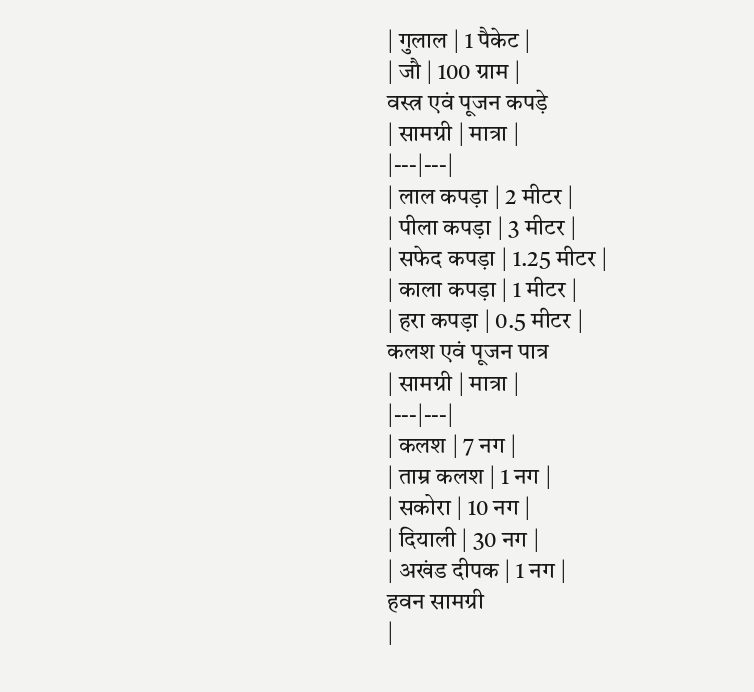| गुलाल | 1 पैकेट |
| जौ | 100 ग्राम |
वस्त्र एवं पूजन कपड़े
| सामग्री | मात्रा |
|---|---|
| लाल कपड़ा | 2 मीटर |
| पीला कपड़ा | 3 मीटर |
| सफेद कपड़ा | 1.25 मीटर |
| काला कपड़ा | 1 मीटर |
| हरा कपड़ा | 0.5 मीटर |
कलश एवं पूजन पात्र
| सामग्री | मात्रा |
|---|---|
| कलश | 7 नग |
| ताम्र कलश | 1 नग |
| सकोरा | 10 नग |
| दियाली | 30 नग |
| अखंड दीपक | 1 नग |
हवन सामग्री
|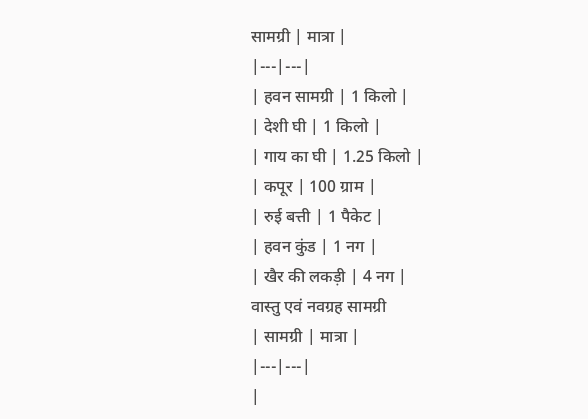सामग्री | मात्रा |
|---|---|
| हवन सामग्री | 1 किलो |
| देशी घी | 1 किलो |
| गाय का घी | 1.25 किलो |
| कपूर | 100 ग्राम |
| रुई बत्ती | 1 पैकेट |
| हवन कुंड | 1 नग |
| खैर की लकड़ी | 4 नग |
वास्तु एवं नवग्रह सामग्री
| सामग्री | मात्रा |
|---|---|
|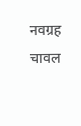नवग्रह चावल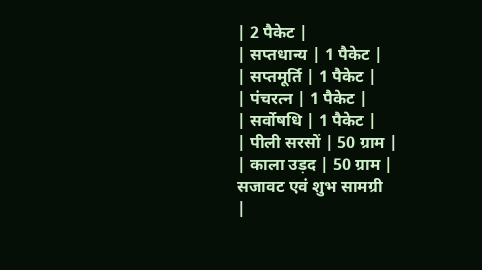| 2 पैकेट |
| सप्तधान्य | 1 पैकेट |
| सप्तमूर्ति | 1 पैकेट |
| पंचरत्न | 1 पैकेट |
| सर्वोषधि | 1 पैकेट |
| पीली सरसों | 50 ग्राम |
| काला उड़द | 50 ग्राम |
सजावट एवं शुभ सामग्री
|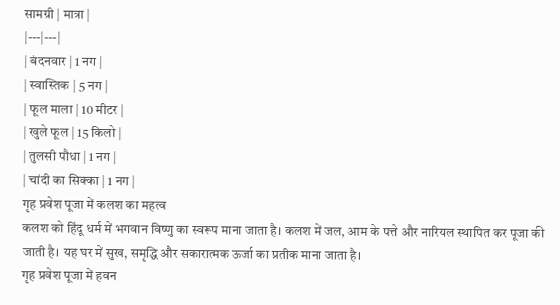सामग्री | मात्रा |
|---|---|
| बंदनवार | 1 नग |
| स्वास्तिक | 5 नग |
| फूल माला | 10 मीटर |
| खुले फूल | 15 किलो |
| तुलसी पौधा | 1 नग |
| चांदी का सिक्का | 1 नग |
गृह प्रवेश पूजा में कलश का महत्व
कलश को हिंदू धर्म में भगवान विष्णु का स्वरूप माना जाता है। कलश में जल, आम के पत्ते और नारियल स्थापित कर पूजा की जाती है। यह घर में सुख, समृद्धि और सकारात्मक ऊर्जा का प्रतीक माना जाता है।
गृह प्रवेश पूजा में हवन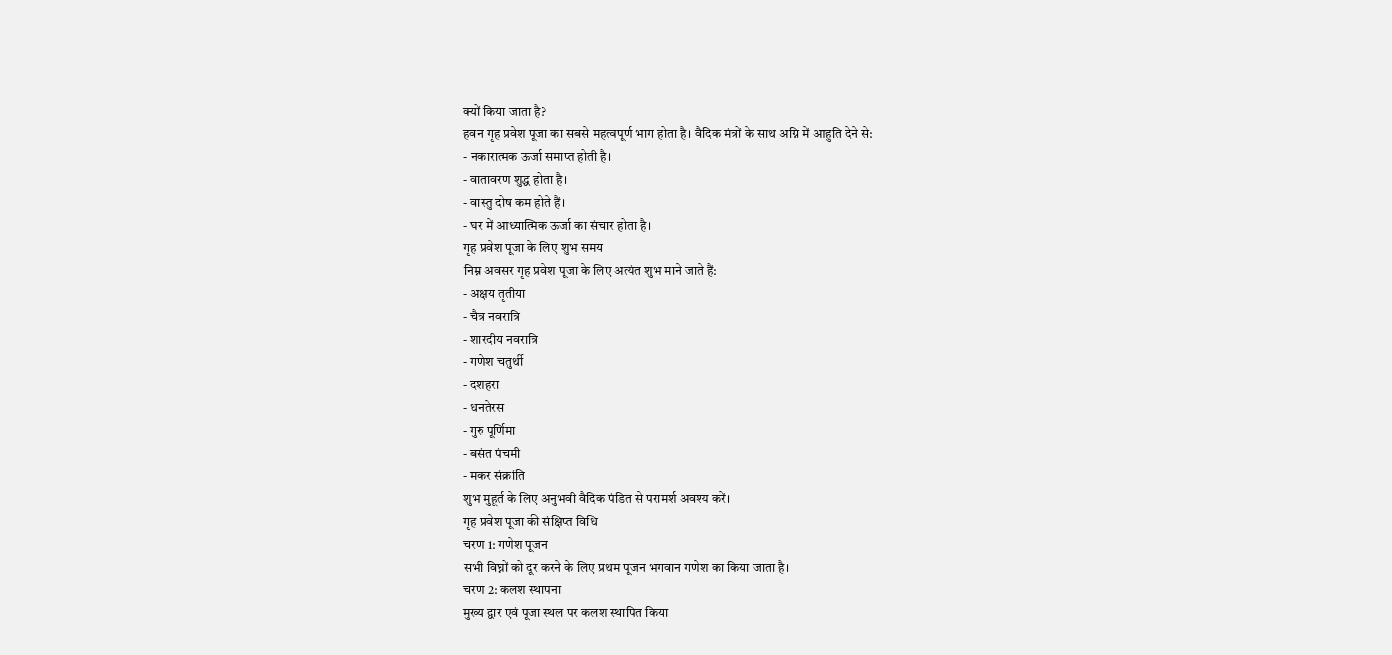क्यों किया जाता है?
हवन गृह प्रवेश पूजा का सबसे महत्वपूर्ण भाग होता है। वैदिक मंत्रों के साथ अग्नि में आहुति देने से:
- नकारात्मक ऊर्जा समाप्त होती है।
- वातावरण शुद्ध होता है।
- वास्तु दोष कम होते हैं।
- घर में आध्यात्मिक ऊर्जा का संचार होता है।
गृह प्रवेश पूजा के लिए शुभ समय
निम्न अवसर गृह प्रवेश पूजा के लिए अत्यंत शुभ माने जाते हैं:
- अक्षय तृतीया
- चैत्र नवरात्रि
- शारदीय नवरात्रि
- गणेश चतुर्थी
- दशहरा
- धनतेरस
- गुरु पूर्णिमा
- बसंत पंचमी
- मकर संक्रांति
शुभ मुहूर्त के लिए अनुभवी वैदिक पंडित से परामर्श अवश्य करें।
गृह प्रवेश पूजा की संक्षिप्त विधि
चरण 1: गणेश पूजन
सभी विघ्नों को दूर करने के लिए प्रथम पूजन भगवान गणेश का किया जाता है।
चरण 2: कलश स्थापना
मुख्य द्वार एवं पूजा स्थल पर कलश स्थापित किया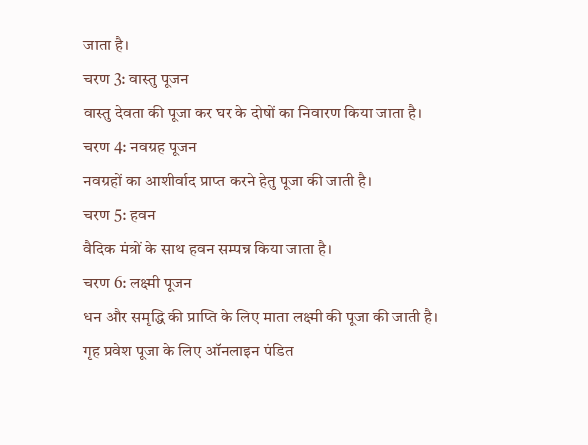जाता है।
चरण 3: वास्तु पूजन
वास्तु देवता की पूजा कर घर के दोषों का निवारण किया जाता है।
चरण 4: नवग्रह पूजन
नवग्रहों का आशीर्वाद प्राप्त करने हेतु पूजा की जाती है।
चरण 5: हवन
वैदिक मंत्रों के साथ हवन सम्पन्न किया जाता है।
चरण 6: लक्ष्मी पूजन
धन और समृद्धि की प्राप्ति के लिए माता लक्ष्मी की पूजा की जाती है।
गृह प्रवेश पूजा के लिए ऑनलाइन पंडित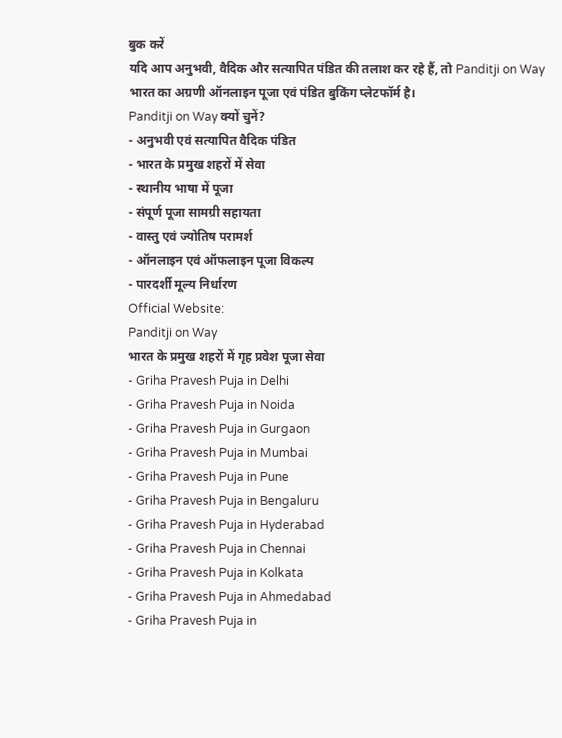बुक करें
यदि आप अनुभवी, वैदिक और सत्यापित पंडित की तलाश कर रहे हैं, तो Panditji on Way भारत का अग्रणी ऑनलाइन पूजा एवं पंडित बुकिंग प्लेटफॉर्म है।
Panditji on Way क्यों चुनें?
- अनुभवी एवं सत्यापित वैदिक पंडित
- भारत के प्रमुख शहरों में सेवा
- स्थानीय भाषा में पूजा
- संपूर्ण पूजा सामग्री सहायता
- वास्तु एवं ज्योतिष परामर्श
- ऑनलाइन एवं ऑफलाइन पूजा विकल्प
- पारदर्शी मूल्य निर्धारण
Official Website:
Panditji on Way
भारत के प्रमुख शहरों में गृह प्रवेश पूजा सेवा
- Griha Pravesh Puja in Delhi
- Griha Pravesh Puja in Noida
- Griha Pravesh Puja in Gurgaon
- Griha Pravesh Puja in Mumbai
- Griha Pravesh Puja in Pune
- Griha Pravesh Puja in Bengaluru
- Griha Pravesh Puja in Hyderabad
- Griha Pravesh Puja in Chennai
- Griha Pravesh Puja in Kolkata
- Griha Pravesh Puja in Ahmedabad
- Griha Pravesh Puja in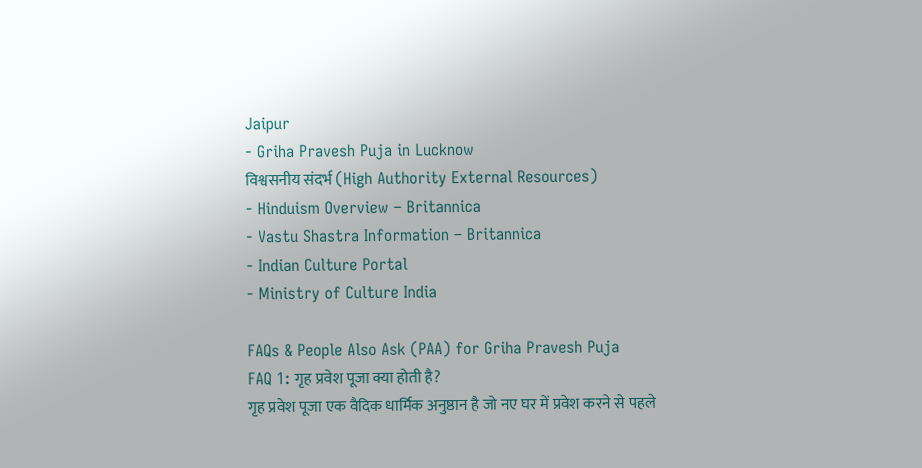Jaipur
- Griha Pravesh Puja in Lucknow
विश्वसनीय संदर्भ (High Authority External Resources)
- Hinduism Overview – Britannica
- Vastu Shastra Information – Britannica
- Indian Culture Portal
- Ministry of Culture India

FAQs & People Also Ask (PAA) for Griha Pravesh Puja
FAQ 1: गृह प्रवेश पूजा क्या होती है?
गृह प्रवेश पूजा एक वैदिक धार्मिक अनुष्ठान है जो नए घर में प्रवेश करने से पहले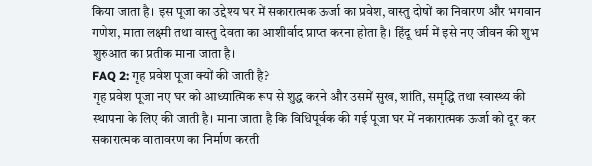किया जाता है। इस पूजा का उद्देश्य घर में सकारात्मक ऊर्जा का प्रवेश, वास्तु दोषों का निवारण और भगवान गणेश, माता लक्ष्मी तथा वास्तु देवता का आशीर्वाद प्राप्त करना होता है। हिंदू धर्म में इसे नए जीवन की शुभ शुरुआत का प्रतीक माना जाता है।
FAQ 2: गृह प्रवेश पूजा क्यों की जाती है?
गृह प्रवेश पूजा नए घर को आध्यात्मिक रूप से शुद्ध करने और उसमें सुख, शांति, समृद्धि तथा स्वास्थ्य की स्थापना के लिए की जाती है। माना जाता है कि विधिपूर्वक की गई पूजा घर में नकारात्मक ऊर्जा को दूर कर सकारात्मक वातावरण का निर्माण करती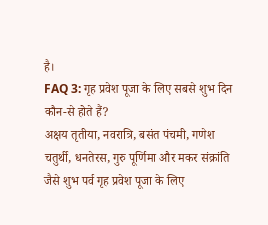है।
FAQ 3: गृह प्रवेश पूजा के लिए सबसे शुभ दिन कौन-से होते हैं?
अक्षय तृतीया, नवरात्रि, बसंत पंचमी, गणेश चतुर्थी, धनतेरस, गुरु पूर्णिमा और मकर संक्रांति जैसे शुभ पर्व गृह प्रवेश पूजा के लिए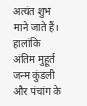अत्यंत शुभ माने जाते हैं। हालांकि अंतिम मुहूर्त जन्म कुंडली और पंचांग के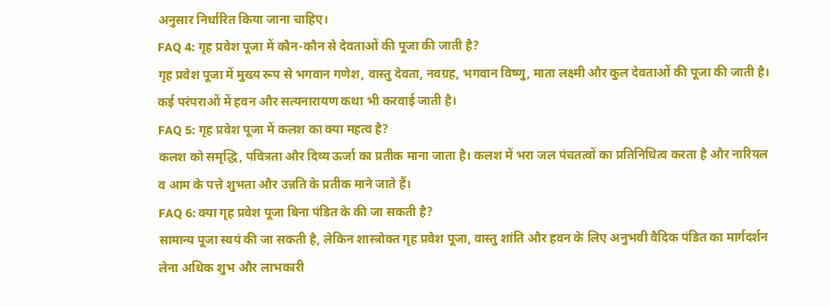अनुसार निर्धारित किया जाना चाहिए।
FAQ 4: गृह प्रवेश पूजा में कौन-कौन से देवताओं की पूजा की जाती है?
गृह प्रवेश पूजा में मुख्य रूप से भगवान गणेश, वास्तु देवता, नवग्रह, भगवान विष्णु, माता लक्ष्मी और कुल देवताओं की पूजा की जाती है। कई परंपराओं में हवन और सत्यनारायण कथा भी करवाई जाती है।
FAQ 5: गृह प्रवेश पूजा में कलश का क्या महत्व है?
कलश को समृद्धि, पवित्रता और दिव्य ऊर्जा का प्रतीक माना जाता है। कलश में भरा जल पंचतत्वों का प्रतिनिधित्व करता है और नारियल व आम के पत्ते शुभता और उन्नति के प्रतीक माने जाते हैं।
FAQ 6: क्या गृह प्रवेश पूजा बिना पंडित के की जा सकती है?
सामान्य पूजा स्वयं की जा सकती है, लेकिन शास्त्रोक्त गृह प्रवेश पूजा, वास्तु शांति और हवन के लिए अनुभवी वैदिक पंडित का मार्गदर्शन लेना अधिक शुभ और लाभकारी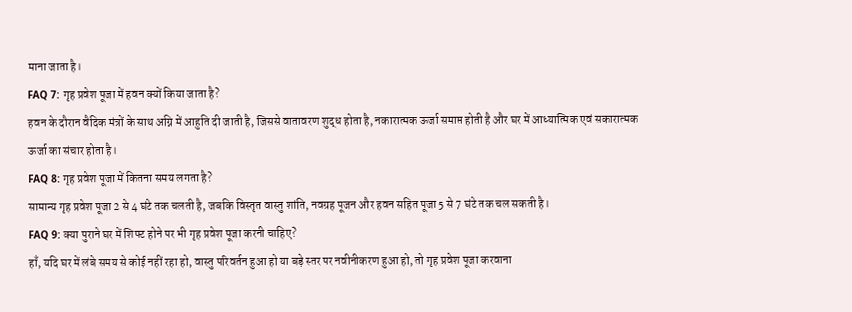माना जाता है।
FAQ 7: गृह प्रवेश पूजा में हवन क्यों किया जाता है?
हवन के दौरान वैदिक मंत्रों के साथ अग्नि में आहुति दी जाती है, जिससे वातावरण शुद्ध होता है, नकारात्मक ऊर्जा समाप्त होती है और घर में आध्यात्मिक एवं सकारात्मक ऊर्जा का संचार होता है।
FAQ 8: गृह प्रवेश पूजा में कितना समय लगता है?
सामान्य गृह प्रवेश पूजा 2 से 4 घंटे तक चलती है, जबकि विस्तृत वास्तु शांति, नवग्रह पूजन और हवन सहित पूजा 5 से 7 घंटे तक चल सकती है।
FAQ 9: क्या पुराने घर में शिफ्ट होने पर भी गृह प्रवेश पूजा करनी चाहिए?
हाँ, यदि घर में लंबे समय से कोई नहीं रहा हो, वास्तु परिवर्तन हुआ हो या बड़े स्तर पर नवीनीकरण हुआ हो, तो गृह प्रवेश पूजा करवाना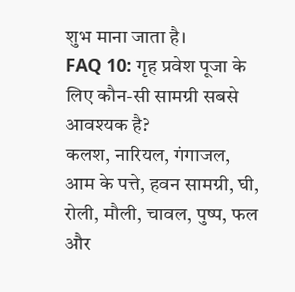शुभ माना जाता है।
FAQ 10: गृह प्रवेश पूजा के लिए कौन-सी सामग्री सबसे आवश्यक है?
कलश, नारियल, गंगाजल, आम के पत्ते, हवन सामग्री, घी, रोली, मौली, चावल, पुष्प, फल और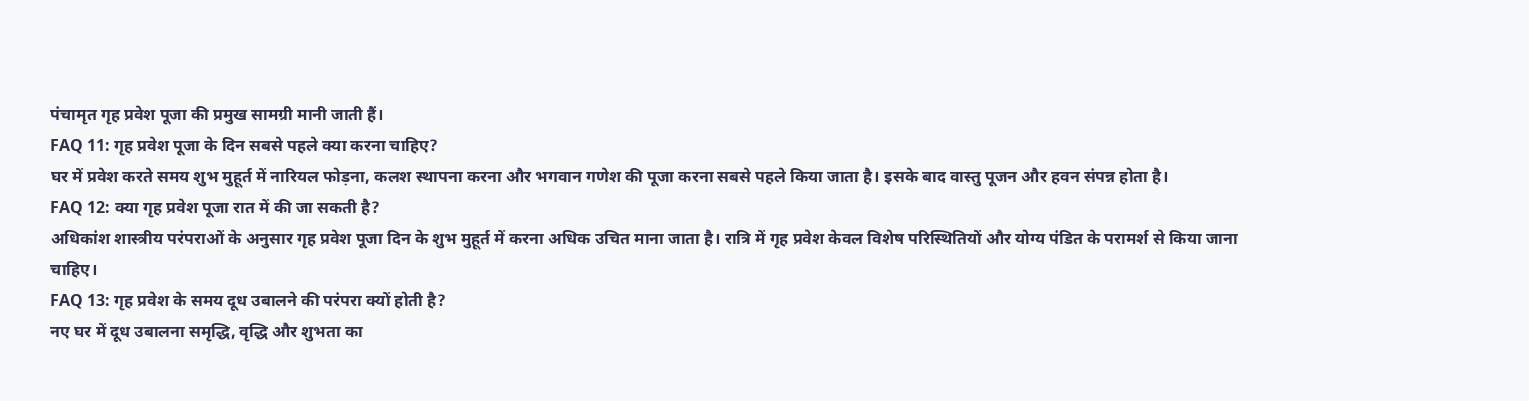पंचामृत गृह प्रवेश पूजा की प्रमुख सामग्री मानी जाती हैं।
FAQ 11: गृह प्रवेश पूजा के दिन सबसे पहले क्या करना चाहिए?
घर में प्रवेश करते समय शुभ मुहूर्त में नारियल फोड़ना, कलश स्थापना करना और भगवान गणेश की पूजा करना सबसे पहले किया जाता है। इसके बाद वास्तु पूजन और हवन संपन्न होता है।
FAQ 12: क्या गृह प्रवेश पूजा रात में की जा सकती है?
अधिकांश शास्त्रीय परंपराओं के अनुसार गृह प्रवेश पूजा दिन के शुभ मुहूर्त में करना अधिक उचित माना जाता है। रात्रि में गृह प्रवेश केवल विशेष परिस्थितियों और योग्य पंडित के परामर्श से किया जाना चाहिए।
FAQ 13: गृह प्रवेश के समय दूध उबालने की परंपरा क्यों होती है?
नए घर में दूध उबालना समृद्धि, वृद्धि और शुभता का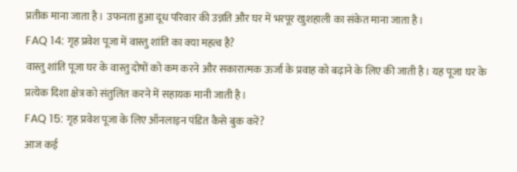प्रतीक माना जाता है। उफनता हुआ दूध परिवार की उन्नति और घर में भरपूर खुशहाली का संकेत माना जाता है।
FAQ 14: गृह प्रवेश पूजा में वास्तु शांति का क्या महत्व है?
वास्तु शांति पूजा घर के वास्तु दोषों को कम करने और सकारात्मक ऊर्जा के प्रवाह को बढ़ाने के लिए की जाती है। यह पूजा घर के प्रत्येक दिशा क्षेत्र को संतुलित करने में सहायक मानी जाती है।
FAQ 15: गृह प्रवेश पूजा के लिए ऑनलाइन पंडित कैसे बुक करें?
आज कई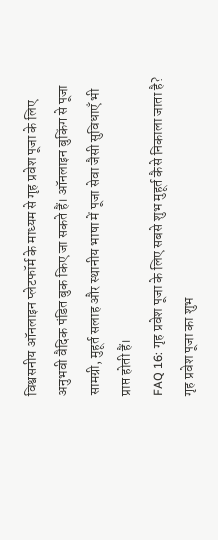विश्वसनीय ऑनलाइन प्लेटफॉर्म के माध्यम से गृह प्रवेश पूजा के लिए अनुभवी वैदिक पंडित बुक किए जा सकते हैं। ऑनलाइन बुकिंग से पूजा सामग्री, मुहूर्त सलाह और स्थानीय भाषा में पूजा सेवा जैसी सुविधाएँ भी प्राप्त होती हैं।
FAQ 16: गृह प्रवेश पूजा के लिए सबसे शुभ मुहूर्त कैसे निकाला जाता है?
गृह प्रवेश पूजा का शुभ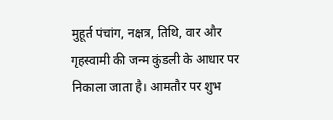मुहूर्त पंचांग, नक्षत्र, तिथि, वार और गृहस्वामी की जन्म कुंडली के आधार पर निकाला जाता है। आमतौर पर शुभ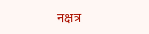नक्षत्र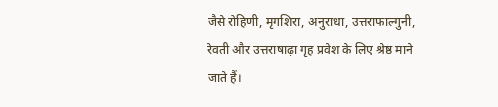जैसे रोहिणी, मृगशिरा, अनुराधा, उत्तराफाल्गुनी, रेवती और उत्तराषाढ़ा गृह प्रवेश के लिए श्रेष्ठ माने जाते हैं।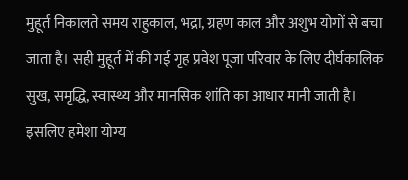मुहूर्त निकालते समय राहुकाल, भद्रा, ग्रहण काल और अशुभ योगों से बचा जाता है। सही मुहूर्त में की गई गृह प्रवेश पूजा परिवार के लिए दीर्घकालिक सुख, समृद्धि, स्वास्थ्य और मानसिक शांति का आधार मानी जाती है। इसलिए हमेशा योग्य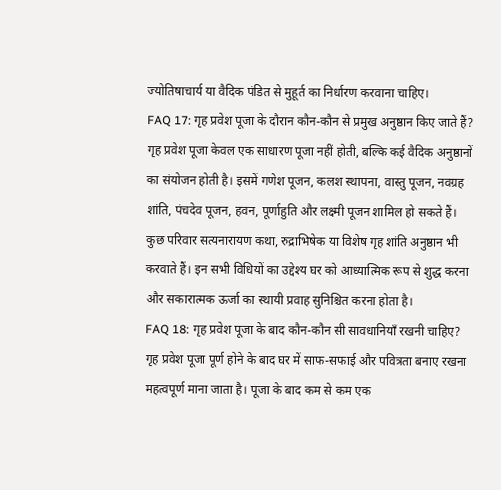ज्योतिषाचार्य या वैदिक पंडित से मुहूर्त का निर्धारण करवाना चाहिए।
FAQ 17: गृह प्रवेश पूजा के दौरान कौन-कौन से प्रमुख अनुष्ठान किए जाते हैं?
गृह प्रवेश पूजा केवल एक साधारण पूजा नहीं होती, बल्कि कई वैदिक अनुष्ठानों का संयोजन होती है। इसमें गणेश पूजन, कलश स्थापना, वास्तु पूजन, नवग्रह शांति, पंचदेव पूजन, हवन, पूर्णाहुति और लक्ष्मी पूजन शामिल हो सकते हैं।
कुछ परिवार सत्यनारायण कथा, रुद्राभिषेक या विशेष गृह शांति अनुष्ठान भी करवाते हैं। इन सभी विधियों का उद्देश्य घर को आध्यात्मिक रूप से शुद्ध करना और सकारात्मक ऊर्जा का स्थायी प्रवाह सुनिश्चित करना होता है।
FAQ 18: गृह प्रवेश पूजा के बाद कौन-कौन सी सावधानियाँ रखनी चाहिए?
गृह प्रवेश पूजा पूर्ण होने के बाद घर में साफ-सफाई और पवित्रता बनाए रखना महत्वपूर्ण माना जाता है। पूजा के बाद कम से कम एक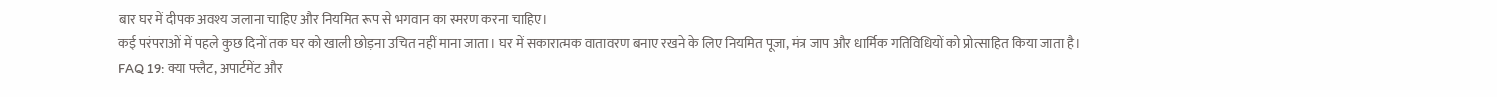बार घर में दीपक अवश्य जलाना चाहिए और नियमित रूप से भगवान का स्मरण करना चाहिए।
कई परंपराओं में पहले कुछ दिनों तक घर को खाली छोड़ना उचित नहीं माना जाता। घर में सकारात्मक वातावरण बनाए रखने के लिए नियमित पूजा, मंत्र जाप और धार्मिक गतिविधियों को प्रोत्साहित किया जाता है।
FAQ 19: क्या फ्लैट, अपार्टमेंट और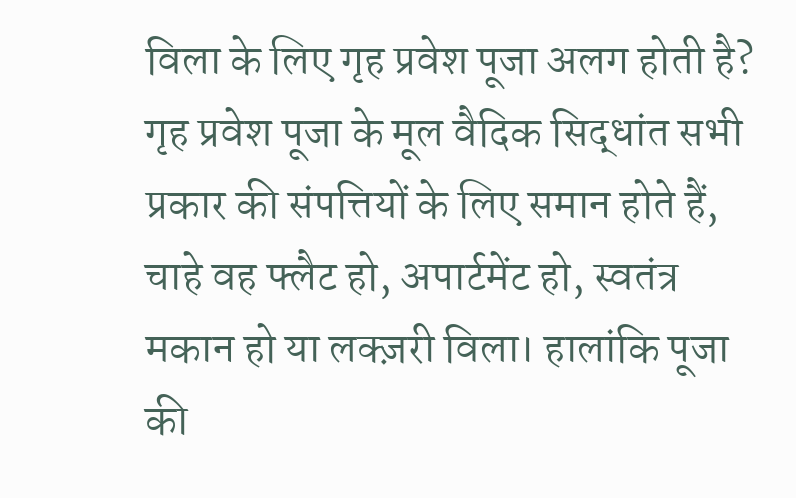विला के लिए गृह प्रवेश पूजा अलग होती है?
गृह प्रवेश पूजा के मूल वैदिक सिद्धांत सभी प्रकार की संपत्तियों के लिए समान होते हैं, चाहे वह फ्लैट हो, अपार्टमेंट हो, स्वतंत्र मकान हो या लक्ज़री विला। हालांकि पूजा की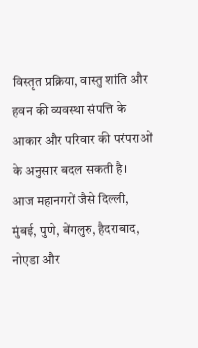विस्तृत प्रक्रिया, वास्तु शांति और हवन की व्यवस्था संपत्ति के आकार और परिवार की परंपराओं के अनुसार बदल सकती है।
आज महानगरों जैसे दिल्ली, मुंबई, पुणे, बेंगलुरु, हैदराबाद, नोएडा और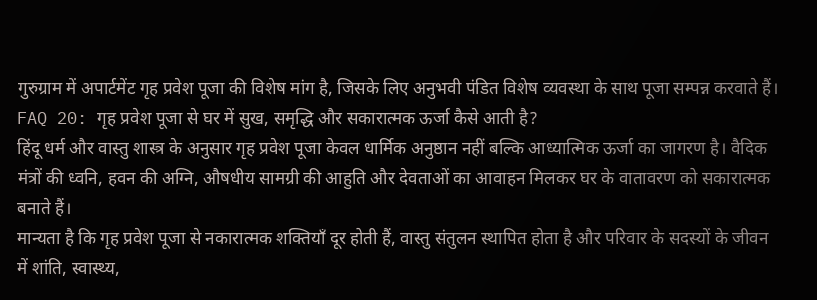गुरुग्राम में अपार्टमेंट गृह प्रवेश पूजा की विशेष मांग है, जिसके लिए अनुभवी पंडित विशेष व्यवस्था के साथ पूजा सम्पन्न करवाते हैं।
FAQ 20: गृह प्रवेश पूजा से घर में सुख, समृद्धि और सकारात्मक ऊर्जा कैसे आती है?
हिंदू धर्म और वास्तु शास्त्र के अनुसार गृह प्रवेश पूजा केवल धार्मिक अनुष्ठान नहीं बल्कि आध्यात्मिक ऊर्जा का जागरण है। वैदिक मंत्रों की ध्वनि, हवन की अग्नि, औषधीय सामग्री की आहुति और देवताओं का आवाहन मिलकर घर के वातावरण को सकारात्मक बनाते हैं।
मान्यता है कि गृह प्रवेश पूजा से नकारात्मक शक्तियाँ दूर होती हैं, वास्तु संतुलन स्थापित होता है और परिवार के सदस्यों के जीवन में शांति, स्वास्थ्य,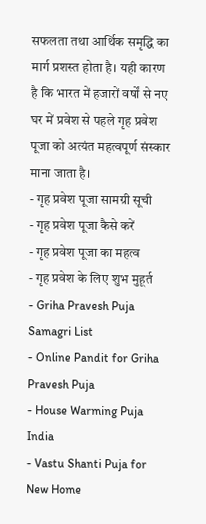सफलता तथा आर्थिक समृद्धि का मार्ग प्रशस्त होता है। यही कारण है कि भारत में हजारों वर्षों से नए घर में प्रवेश से पहले गृह प्रवेश पूजा को अत्यंत महत्वपूर्ण संस्कार माना जाता है।
- गृह प्रवेश पूजा सामग्री सूची
- गृह प्रवेश पूजा कैसे करें
- गृह प्रवेश पूजा का महत्व
- गृह प्रवेश के लिए शुभ मुहूर्त
- Griha Pravesh Puja Samagri List
- Online Pandit for Griha Pravesh Puja
- House Warming Puja India
- Vastu Shanti Puja for New Home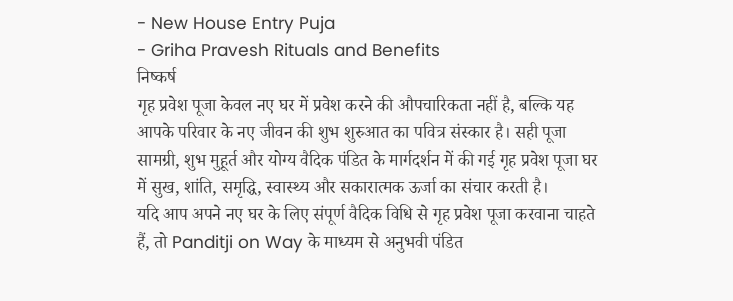- New House Entry Puja
- Griha Pravesh Rituals and Benefits
निष्कर्ष
गृह प्रवेश पूजा केवल नए घर में प्रवेश करने की औपचारिकता नहीं है, बल्कि यह आपके परिवार के नए जीवन की शुभ शुरुआत का पवित्र संस्कार है। सही पूजा सामग्री, शुभ मुहूर्त और योग्य वैदिक पंडित के मार्गदर्शन में की गई गृह प्रवेश पूजा घर में सुख, शांति, समृद्धि, स्वास्थ्य और सकारात्मक ऊर्जा का संचार करती है।
यदि आप अपने नए घर के लिए संपूर्ण वैदिक विधि से गृह प्रवेश पूजा करवाना चाहते हैं, तो Panditji on Way के माध्यम से अनुभवी पंडित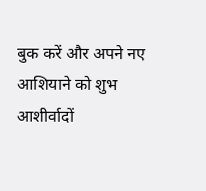बुक करें और अपने नए आशियाने को शुभ आशीर्वादों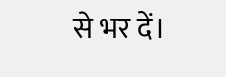से भर दें।